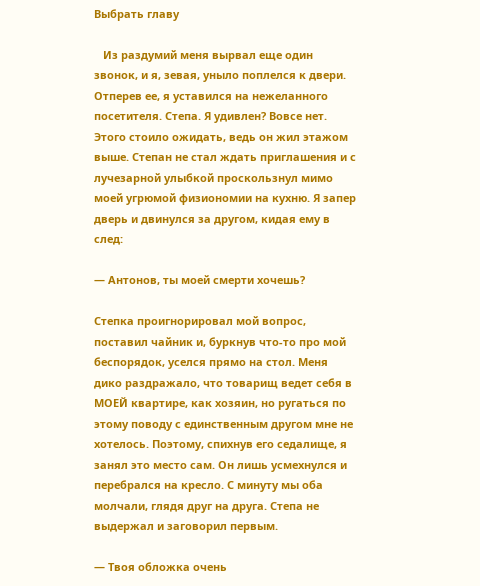Выбрать главу

   Из раздумий меня вырвал еще один звонок, и я, зевая, уныло поплелся к двери. Отперев ее, я уставился на нежеланного посетителя. Степа. Я удивлен? Вовсе нет. Этого стоило ожидать, ведь он жил этажом выше. Степан не стал ждать приглашения и с лучезарной улыбкой проскользнул мимо моей угрюмой физиономии на кухню. Я запер дверь и двинулся за другом, кидая ему в след:

— Антонов, ты моей смерти хочешь?

Степка проигнорировал мой вопрос, поставил чайник и, буркнув что-то про мой беспорядок, уселся прямо на стол. Меня дико раздражало, что товарищ ведет себя в МОЕЙ квартире, как хозяин, но ругаться по этому поводу с единственным другом мне не хотелось. Поэтому, спихнув его седалище, я занял это место сам. Он лишь усмехнулся и перебрался на кресло. С минуту мы оба молчали, глядя друг на друга. Степа не выдержал и заговорил первым.

— Твоя обложка очень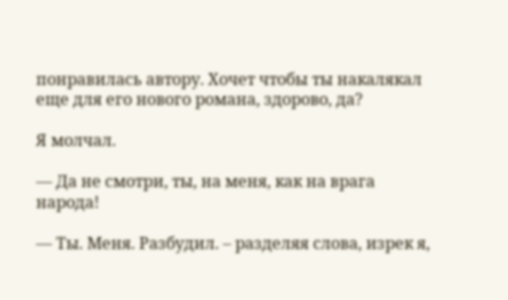понравилась автору. Хочет чтобы ты накалякал еще для его нового романа, здорово, да?

Я молчал.

— Да не смотри, ты, на меня, как на врага народа!

— Ты. Меня. Разбудил. – разделяя слова, изрек я,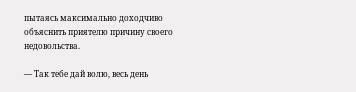пытаясь максимально доходчиво объяснить приятелю причину своего недовольства.

— Так тебе дай волю, весь день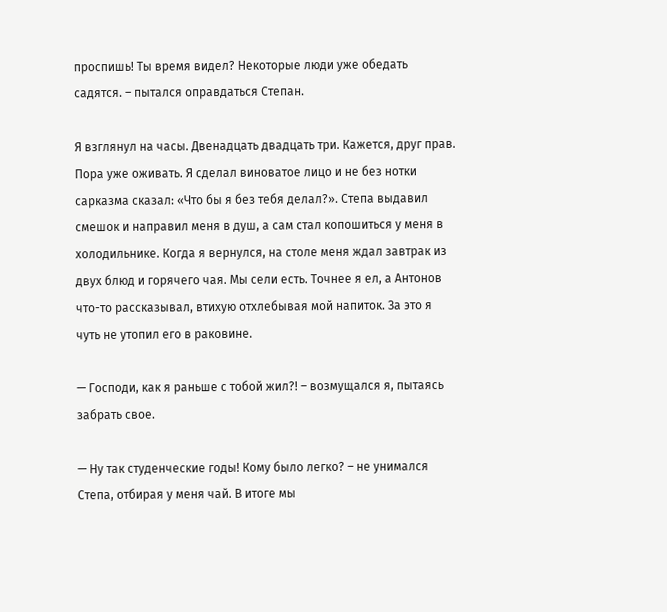проспишь! Ты время видел? Некоторые люди уже обедать садятся. – пытался оправдаться Степан.

Я взглянул на часы. Двенадцать двадцать три. Кажется, друг прав. Пора уже оживать. Я сделал виноватое лицо и не без нотки сарказма сказал: «Что бы я без тебя делал?». Степа выдавил смешок и направил меня в душ, а сам стал копошиться у меня в холодильнике. Когда я вернулся, на столе меня ждал завтрак из двух блюд и горячего чая. Мы сели есть. Точнее я ел, а Антонов что-то рассказывал, втихую отхлебывая мой напиток. За это я чуть не утопил его в раковине.

— Господи, как я раньше с тобой жил?! – возмущался я, пытаясь забрать свое.

— Ну так студенческие годы! Кому было легко? – не унимался Степа, отбирая у меня чай. В итоге мы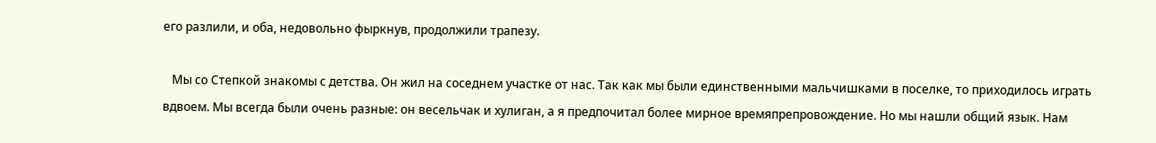его разлили, и оба, недовольно фыркнув, продолжили трапезу.

   Мы со Степкой знакомы с детства. Он жил на соседнем участке от нас. Так как мы были единственными мальчишками в поселке, то приходилось играть вдвоем. Мы всегда были очень разные: он весельчак и хулиган, а я предпочитал более мирное времяпрепровождение. Но мы нашли общий язык. Нам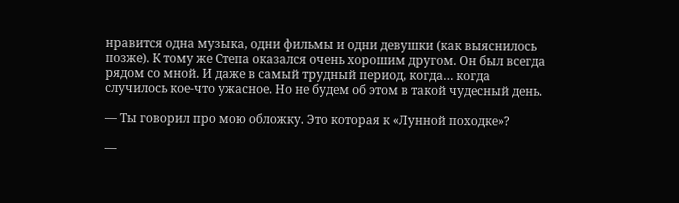нравится одна музыка, одни фильмы и одни девушки (как выяснилось позже). К тому же Степа оказался очень хорошим другом. Он был всегда рядом со мной. И даже в самый трудный период, когда… когда случилось кое-что ужасное. Но не будем об этом в такой чудесный день.

— Ты говорил про мою обложку. Это которая к «Лунной походке»?

—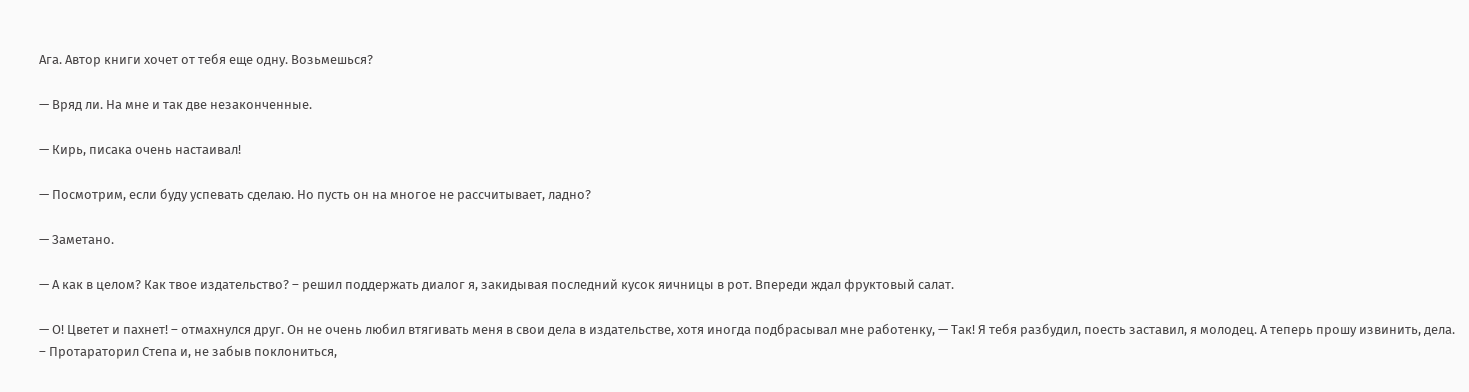Ага. Автор книги хочет от тебя еще одну. Возьмешься?

— Вряд ли. На мне и так две незаконченные.

— Кирь, писака очень настаивал!

— Посмотрим, если буду успевать сделаю. Но пусть он на многое не рассчитывает, ладно?

— Заметано.

— А как в целом? Как твое издательство? – решил поддержать диалог я, закидывая последний кусок яичницы в рот. Впереди ждал фруктовый салат.

— О! Цветет и пахнет! – отмахнулся друг. Он не очень любил втягивать меня в свои дела в издательстве, хотя иногда подбрасывал мне работенку, — Так! Я тебя разбудил, поесть заставил, я молодец. А теперь прошу извинить, дела. – Протараторил Степа и, не забыв поклониться,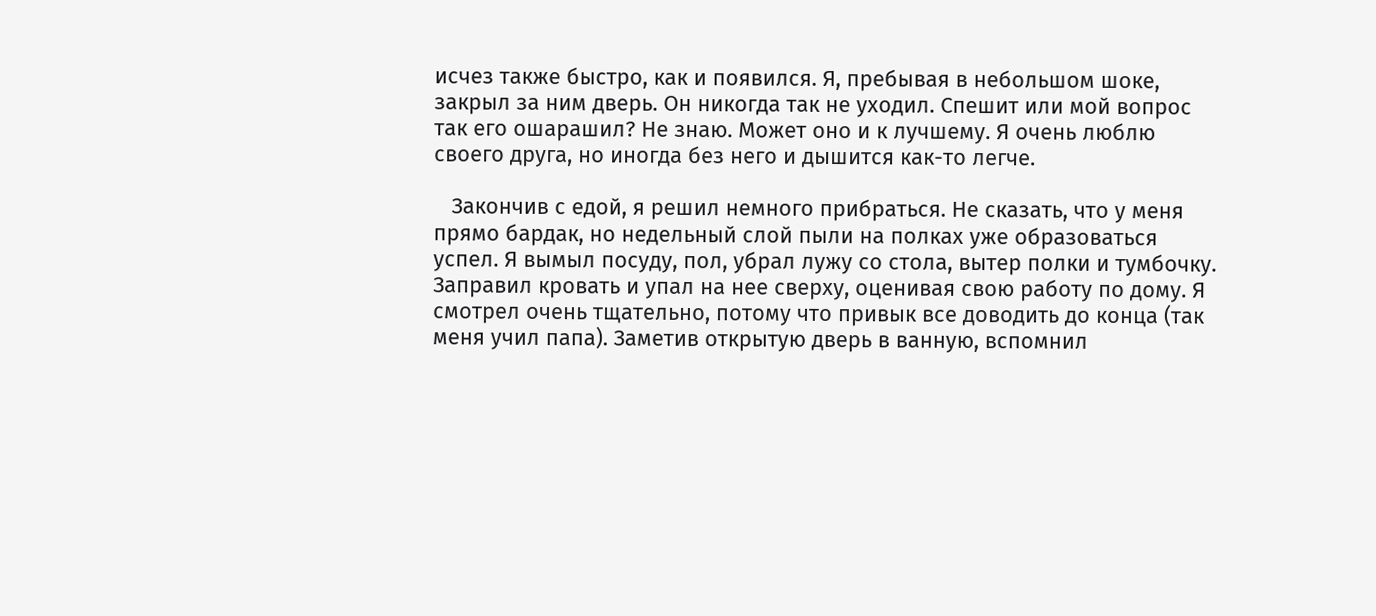исчез также быстро, как и появился. Я, пребывая в небольшом шоке, закрыл за ним дверь. Он никогда так не уходил. Спешит или мой вопрос так его ошарашил? Не знаю. Может оно и к лучшему. Я очень люблю своего друга, но иногда без него и дышится как-то легче.

   Закончив с едой, я решил немного прибраться. Не сказать, что у меня прямо бардак, но недельный слой пыли на полках уже образоваться успел. Я вымыл посуду, пол, убрал лужу со стола, вытер полки и тумбочку. Заправил кровать и упал на нее сверху, оценивая свою работу по дому. Я смотрел очень тщательно, потому что привык все доводить до конца (так меня учил папа). Заметив открытую дверь в ванную, вспомнил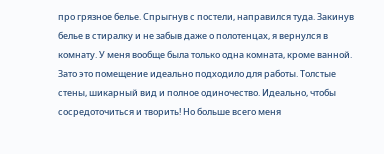про грязное белье. Спрыгнув с постели, направился туда. Закинув белье в стиралку и не забыв даже о полотенцах, я вернулся в комнату. У меня вообще была только одна комната, кроме ванной. Зато это помещение идеально подходило для работы. Толстые стены, шикарный вид и полное одиночество. Идеально, чтобы сосредоточиться и творить! Но больше всего меня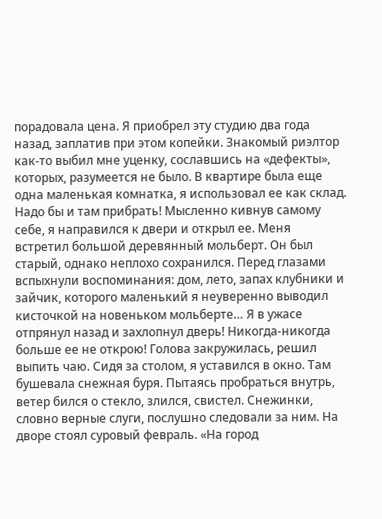порадовала цена. Я приобрел эту студию два года назад, заплатив при этом копейки. Знакомый риэлтор как-то выбил мне уценку, сославшись на «дефекты», которых, разумеется не было. В квартире была еще одна маленькая комнатка, я использовал ее как склад. Надо бы и там прибрать! Мысленно кивнув самому себе, я направился к двери и открыл ее. Меня встретил большой деревянный мольберт. Он был старый, однако неплохо сохранился. Перед глазами вспыхнули воспоминания: дом, лето, запах клубники и зайчик, которого маленький я неуверенно выводил кисточкой на новеньком мольберте… Я в ужасе отпрянул назад и захлопнул дверь! Никогда-никогда больше ее не открою! Голова закружилась, решил выпить чаю. Сидя за столом, я уставился в окно. Там бушевала снежная буря. Пытаясь пробраться внутрь, ветер бился о стекло, злился, свистел. Снежинки, словно верные слуги, послушно следовали за ним. На дворе стоял суровый февраль. «На город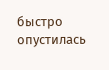быстро опустилась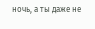ночь, а ты даже не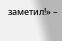заметил!» –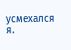усмехался я.